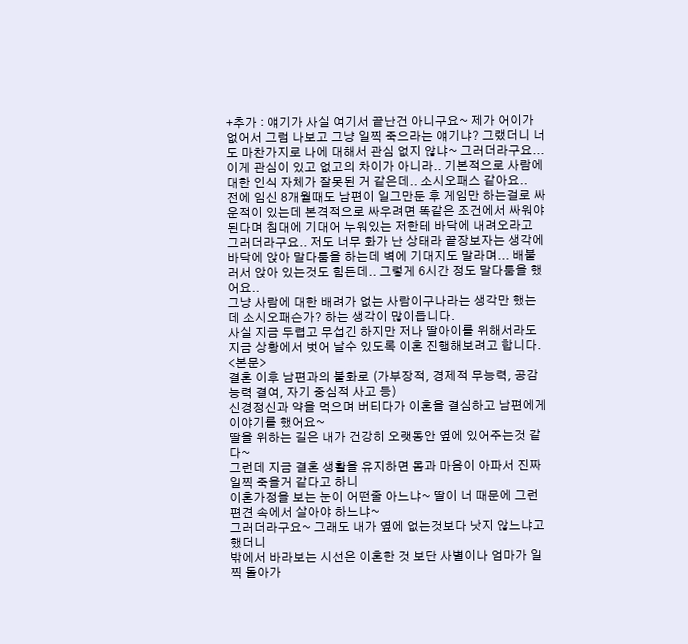+추가 : 얘기가 사실 여기서 끝난건 아니구요~ 제가 어이가 없어서 그럼 나보고 그냥 일찍 죽으라는 얘기냐? 그랬더니 너도 마찬가지로 나에 대해서 관심 없지 않냐~ 그러더라구요...
이게 관심이 있고 없고의 차이가 아니라.. 기본적으로 사람에 대한 인식 자체가 잘못된 거 같은데.. 소시오패스 같아요..
전에 임신 8개월때도 남편이 일그만둔 후 게임만 하는걸로 싸운적이 있는데 본격적으로 싸우려면 똑같은 조건에서 싸워야 된다며 침대에 기대어 누워있는 저한테 바닥에 내려오라고 그러더라구요.. 저도 너무 화가 난 상태라 끝장보자는 생각에 바닥에 앉아 말다툼을 하는데 벽에 기대지도 말라며... 배불러서 앉아 있는것도 힘든데.. 그렇게 6시간 정도 말다툼을 했어요..
그냥 사람에 대한 배려가 없는 사람이구나라는 생각만 했는데 소시오패슨가? 하는 생각이 많이듭니다.
사실 지금 두렵고 무섭긴 하지만 저나 딸아이를 위해서라도 지금 상황에서 벗어 날수 있도록 이혼 진행해보려고 합니다.
<본문>
결혼 이후 남편과의 불화로 (가부장적, 경제적 무능력, 공감능력 결여, 자기 중심적 사고 등)
신경정신과 약을 먹으며 버티다가 이혼을 결심하고 남편에게 이야기를 했어요~
딸을 위하는 길은 내가 건강히 오랫동안 옆에 있어주는것 같다~
그런데 지금 결혼 생활을 유지하면 몸과 마음이 아파서 진짜 일찍 죽을거 같다고 하니
이혼가정을 보는 눈이 어떤줄 아느냐~ 딸이 너 때문에 그런 편견 속에서 살아야 하느냐~
그러더라구요~ 그래도 내가 옆에 없는것보다 낫지 않느냐고 했더니
밖에서 바라보는 시선은 이혼한 것 보단 사별이나 엄마가 일찍 돌아가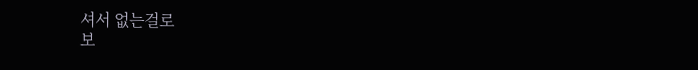셔서 없는걸로
보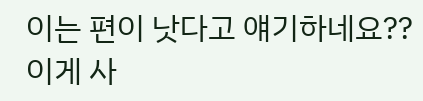이는 편이 낫다고 얘기하네요??
이게 사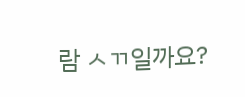람 ㅅㄲ일까요?